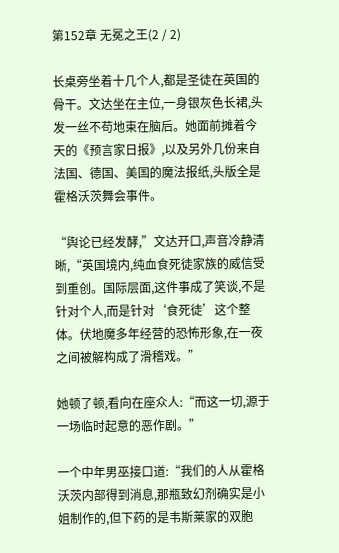第152章 无冕之王(2 / 2)

长桌旁坐着十几个人,都是圣徒在英国的骨干。文达坐在主位,一身银灰色长裙,头发一丝不苟地束在脑后。她面前摊着今天的《预言家日报》,以及另外几份来自法国、德国、美国的魔法报纸,头版全是霍格沃茨舞会事件。

“舆论已经发酵,”文达开口,声音冷静清晰,“英国境内,纯血食死徒家族的威信受到重创。国际层面,这件事成了笑谈,不是针对个人,而是针对‘食死徒’这个整体。伏地魔多年经营的恐怖形象,在一夜之间被解构成了滑稽戏。”

她顿了顿,看向在座众人:“而这一切,源于一场临时起意的恶作剧。”

一个中年男巫接口道:“我们的人从霍格沃茨内部得到消息,那瓶致幻剂确实是小姐制作的,但下药的是韦斯莱家的双胞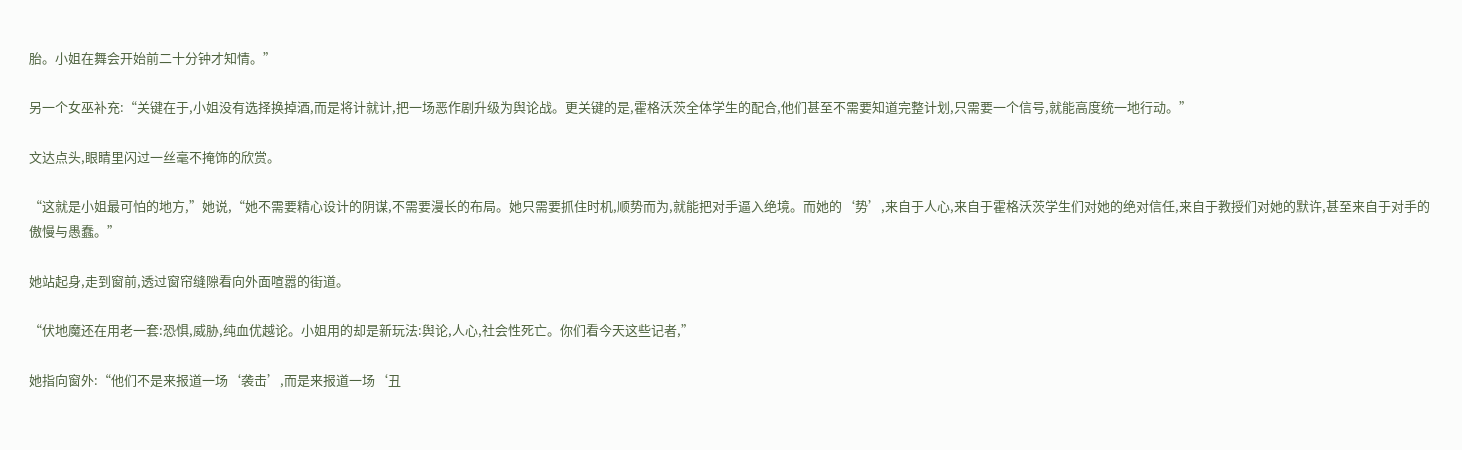胎。小姐在舞会开始前二十分钟才知情。”

另一个女巫补充:“关键在于,小姐没有选择换掉酒,而是将计就计,把一场恶作剧升级为舆论战。更关键的是,霍格沃茨全体学生的配合,他们甚至不需要知道完整计划,只需要一个信号,就能高度统一地行动。”

文达点头,眼睛里闪过一丝毫不掩饰的欣赏。

“这就是小姐最可怕的地方,”她说,“她不需要精心设计的阴谋,不需要漫长的布局。她只需要抓住时机,顺势而为,就能把对手逼入绝境。而她的‘势’,来自于人心,来自于霍格沃茨学生们对她的绝对信任,来自于教授们对她的默许,甚至来自于对手的傲慢与愚蠢。”

她站起身,走到窗前,透过窗帘缝隙看向外面喧嚣的街道。

“伏地魔还在用老一套:恐惧,威胁,纯血优越论。小姐用的却是新玩法:舆论,人心,社会性死亡。你们看今天这些记者,”

她指向窗外:“他们不是来报道一场‘袭击’,而是来报道一场‘丑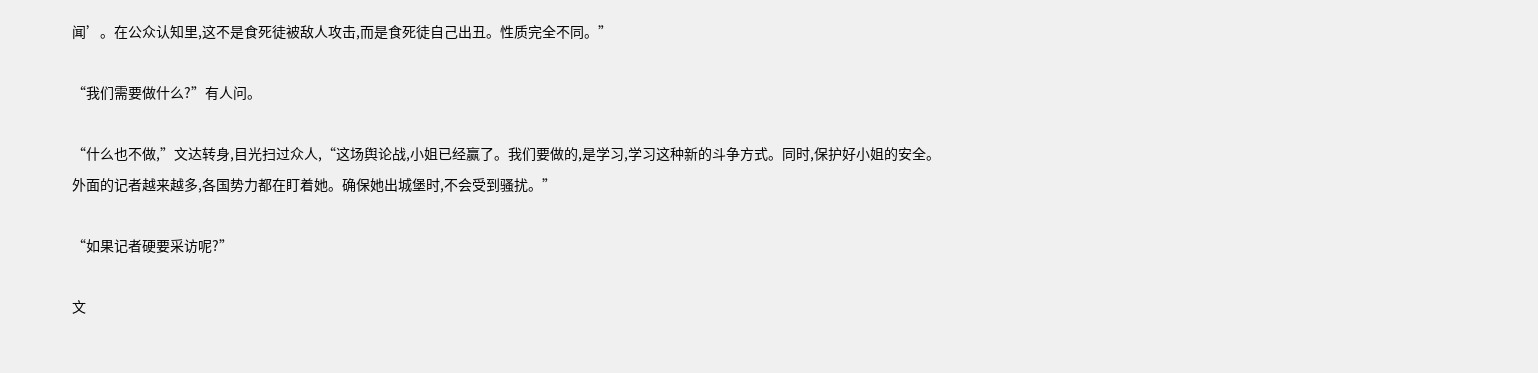闻’。在公众认知里,这不是食死徒被敌人攻击,而是食死徒自己出丑。性质完全不同。”

“我们需要做什么?”有人问。

“什么也不做,”文达转身,目光扫过众人,“这场舆论战,小姐已经赢了。我们要做的,是学习,学习这种新的斗争方式。同时,保护好小姐的安全。外面的记者越来越多,各国势力都在盯着她。确保她出城堡时,不会受到骚扰。”

“如果记者硬要采访呢?”

文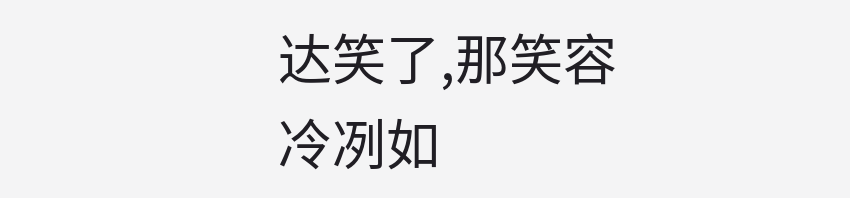达笑了,那笑容冷冽如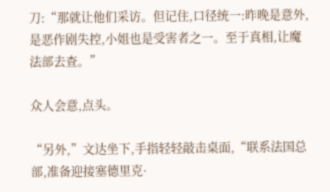刀:“那就让他们采访。但记住,口径统一:昨晚是意外,是恶作剧失控,小姐也是受害者之一。至于真相,让魔法部去查。”

众人会意,点头。

“另外,”文达坐下,手指轻轻敲击桌面,“联系法国总部,准备迎接塞德里克·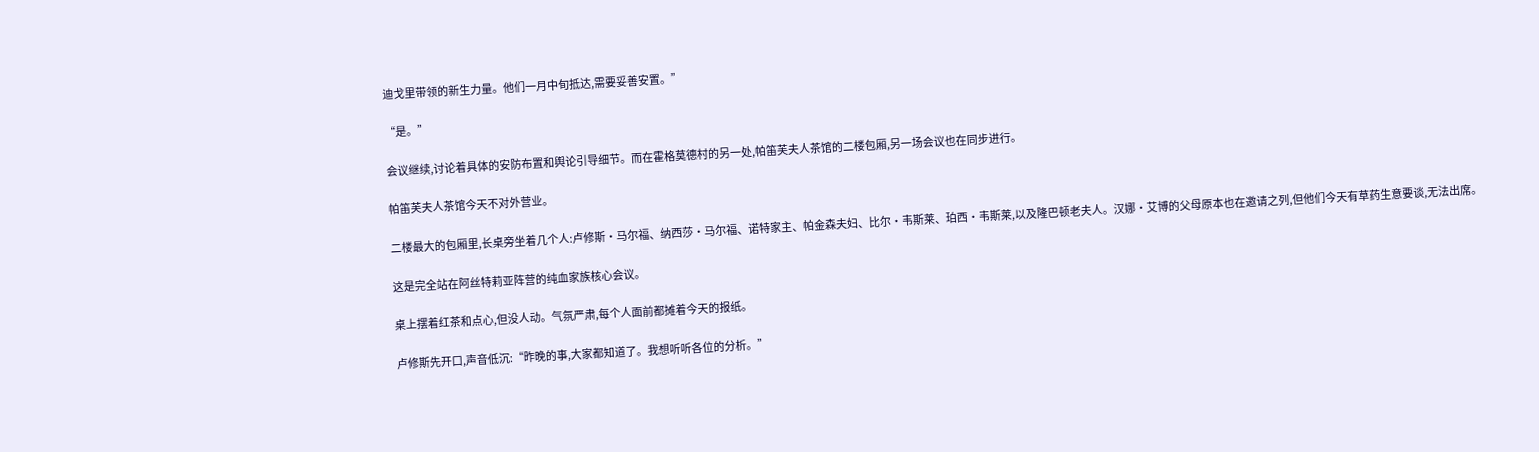迪戈里带领的新生力量。他们一月中旬抵达,需要妥善安置。”

“是。”

会议继续,讨论着具体的安防布置和舆论引导细节。而在霍格莫德村的另一处,帕笛芙夫人茶馆的二楼包厢,另一场会议也在同步进行。

帕笛芙夫人茶馆今天不对外营业。

二楼最大的包厢里,长桌旁坐着几个人:卢修斯·马尔福、纳西莎·马尔福、诺特家主、帕金森夫妇、比尔·韦斯莱、珀西·韦斯莱,以及隆巴顿老夫人。汉娜·艾博的父母原本也在邀请之列,但他们今天有草药生意要谈,无法出席。

这是完全站在阿丝特莉亚阵营的纯血家族核心会议。

桌上摆着红茶和点心,但没人动。气氛严肃,每个人面前都摊着今天的报纸。

卢修斯先开口,声音低沉:“昨晚的事,大家都知道了。我想听听各位的分析。”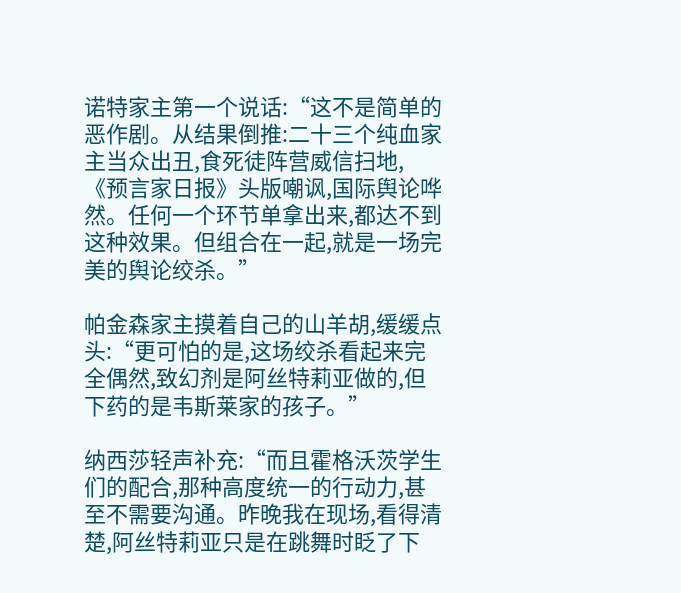诺特家主第一个说话:“这不是简单的恶作剧。从结果倒推:二十三个纯血家主当众出丑,食死徒阵营威信扫地,《预言家日报》头版嘲讽,国际舆论哗然。任何一个环节单拿出来,都达不到这种效果。但组合在一起,就是一场完美的舆论绞杀。”

帕金森家主摸着自己的山羊胡,缓缓点头:“更可怕的是,这场绞杀看起来完全偶然,致幻剂是阿丝特莉亚做的,但下药的是韦斯莱家的孩子。”

纳西莎轻声补充:“而且霍格沃茨学生们的配合,那种高度统一的行动力,甚至不需要沟通。昨晚我在现场,看得清楚,阿丝特莉亚只是在跳舞时眨了下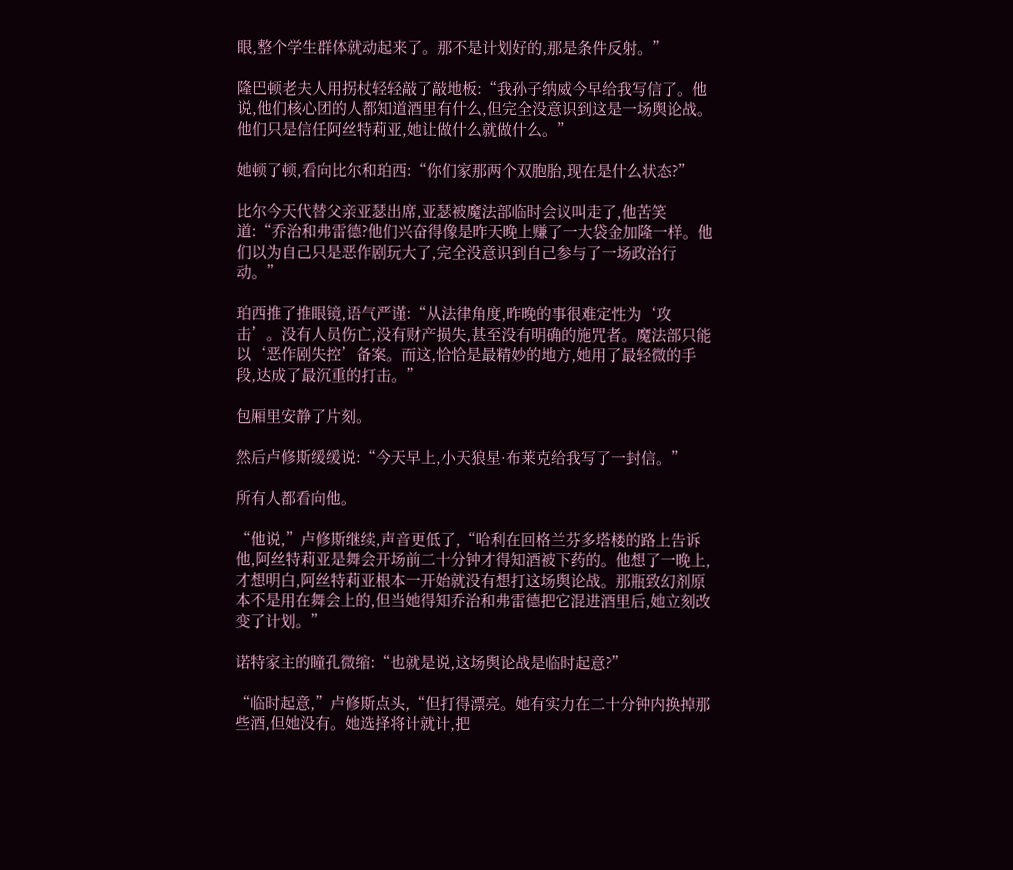眼,整个学生群体就动起来了。那不是计划好的,那是条件反射。”

隆巴顿老夫人用拐杖轻轻敲了敲地板:“我孙子纳威今早给我写信了。他说,他们核心团的人都知道酒里有什么,但完全没意识到这是一场舆论战。他们只是信任阿丝特莉亚,她让做什么就做什么。”

她顿了顿,看向比尔和珀西:“你们家那两个双胞胎,现在是什么状态?”

比尔今天代替父亲亚瑟出席,亚瑟被魔法部临时会议叫走了,他苦笑道:“乔治和弗雷德?他们兴奋得像是昨天晚上赚了一大袋金加隆一样。他们以为自己只是恶作剧玩大了,完全没意识到自己参与了一场政治行动。”

珀西推了推眼镜,语气严谨:“从法律角度,昨晚的事很难定性为‘攻击’。没有人员伤亡,没有财产损失,甚至没有明确的施咒者。魔法部只能以‘恶作剧失控’备案。而这,恰恰是最精妙的地方,她用了最轻微的手段,达成了最沉重的打击。”

包厢里安静了片刻。

然后卢修斯缓缓说:“今天早上,小天狼星·布莱克给我写了一封信。”

所有人都看向他。

“他说,”卢修斯继续,声音更低了,“哈利在回格兰芬多塔楼的路上告诉他,阿丝特莉亚是舞会开场前二十分钟才得知酒被下药的。他想了一晚上,才想明白,阿丝特莉亚根本一开始就没有想打这场舆论战。那瓶致幻剂原本不是用在舞会上的,但当她得知乔治和弗雷德把它混进酒里后,她立刻改变了计划。”

诺特家主的瞳孔微缩:“也就是说,这场舆论战是临时起意?”

“临时起意,”卢修斯点头,“但打得漂亮。她有实力在二十分钟内换掉那些酒,但她没有。她选择将计就计,把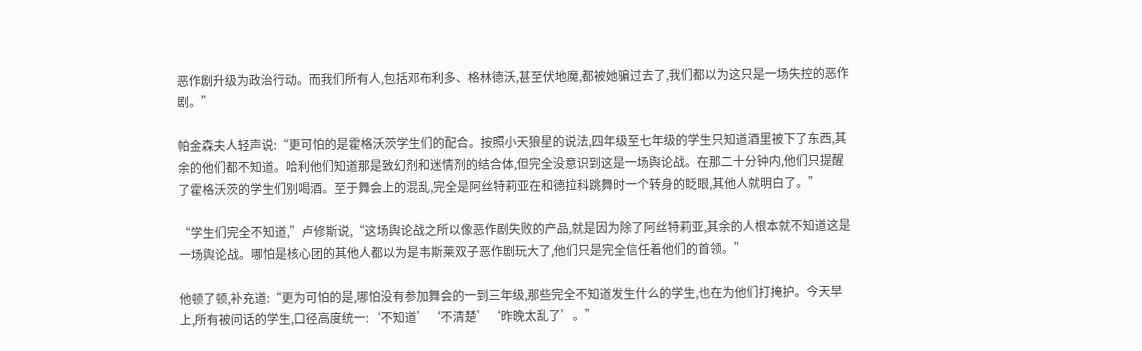恶作剧升级为政治行动。而我们所有人,包括邓布利多、格林德沃,甚至伏地魔,都被她骗过去了,我们都以为这只是一场失控的恶作剧。”

帕金森夫人轻声说:“更可怕的是霍格沃茨学生们的配合。按照小天狼星的说法,四年级至七年级的学生只知道酒里被下了东西,其余的他们都不知道。哈利他们知道那是致幻剂和迷情剂的结合体,但完全没意识到这是一场舆论战。在那二十分钟内,他们只提醒了霍格沃茨的学生们别喝酒。至于舞会上的混乱,完全是阿丝特莉亚在和德拉科跳舞时一个转身的眨眼,其他人就明白了。”

“学生们完全不知道,”卢修斯说,“这场舆论战之所以像恶作剧失败的产品,就是因为除了阿丝特莉亚,其余的人根本就不知道这是一场舆论战。哪怕是核心团的其他人都以为是韦斯莱双子恶作剧玩大了,他们只是完全信任着他们的首领。”

他顿了顿,补充道:“更为可怕的是,哪怕没有参加舞会的一到三年级,那些完全不知道发生什么的学生,也在为他们打掩护。今天早上,所有被问话的学生,口径高度统一:‘不知道’‘不清楚’‘昨晚太乱了’。”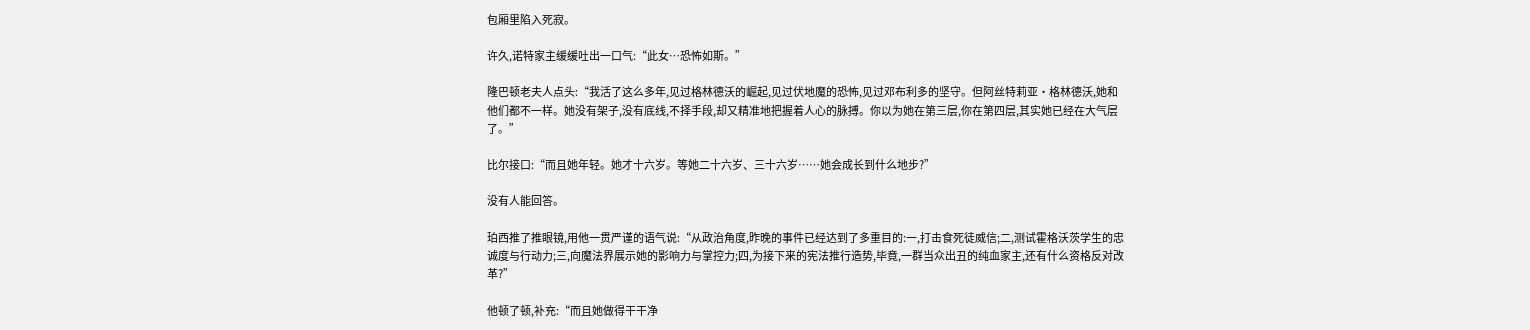包厢里陷入死寂。

许久,诺特家主缓缓吐出一口气:“此女…恐怖如斯。”

隆巴顿老夫人点头:“我活了这么多年,见过格林德沃的崛起,见过伏地魔的恐怖,见过邓布利多的坚守。但阿丝特莉亚·格林德沃,她和他们都不一样。她没有架子,没有底线,不择手段,却又精准地把握着人心的脉搏。你以为她在第三层,你在第四层,其实她已经在大气层了。”

比尔接口:“而且她年轻。她才十六岁。等她二十六岁、三十六岁……她会成长到什么地步?”

没有人能回答。

珀西推了推眼镜,用他一贯严谨的语气说:“从政治角度,昨晚的事件已经达到了多重目的:一,打击食死徒威信;二,测试霍格沃茨学生的忠诚度与行动力;三,向魔法界展示她的影响力与掌控力;四,为接下来的宪法推行造势,毕竟,一群当众出丑的纯血家主,还有什么资格反对改革?”

他顿了顿,补充:“而且她做得干干净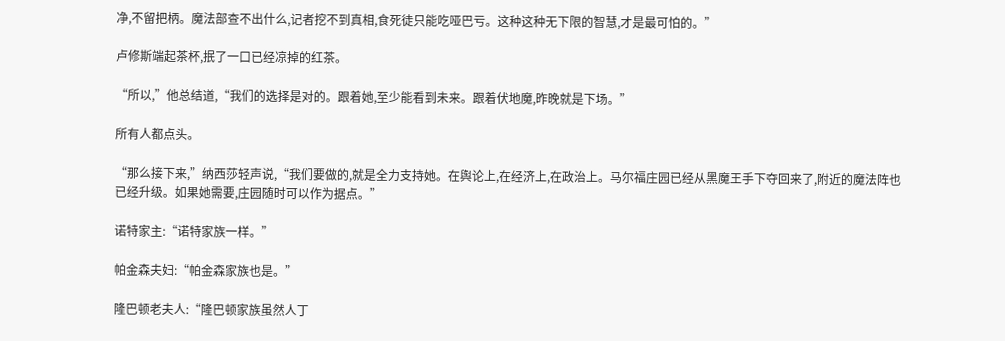净,不留把柄。魔法部查不出什么,记者挖不到真相,食死徒只能吃哑巴亏。这种这种无下限的智慧,才是最可怕的。”

卢修斯端起茶杯,抿了一口已经凉掉的红茶。

“所以,”他总结道,“我们的选择是对的。跟着她,至少能看到未来。跟着伏地魔,昨晚就是下场。”

所有人都点头。

“那么接下来,”纳西莎轻声说,“我们要做的,就是全力支持她。在舆论上,在经济上,在政治上。马尔福庄园已经从黑魔王手下夺回来了,附近的魔法阵也已经升级。如果她需要,庄园随时可以作为据点。”

诺特家主:“诺特家族一样。”

帕金森夫妇:“帕金森家族也是。”

隆巴顿老夫人:“隆巴顿家族虽然人丁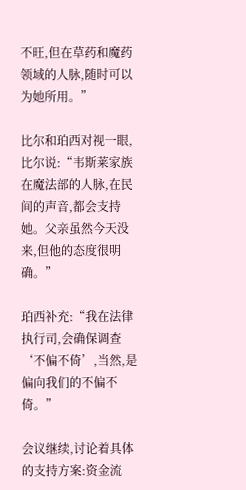不旺,但在草药和魔药领域的人脉,随时可以为她所用。”

比尔和珀西对视一眼,比尔说:“韦斯莱家族在魔法部的人脉,在民间的声音,都会支持她。父亲虽然今天没来,但他的态度很明确。”

珀西补充:“我在法律执行司,会确保调查‘不偏不倚’,当然,是偏向我们的不偏不倚。”

会议继续,讨论着具体的支持方案:资金流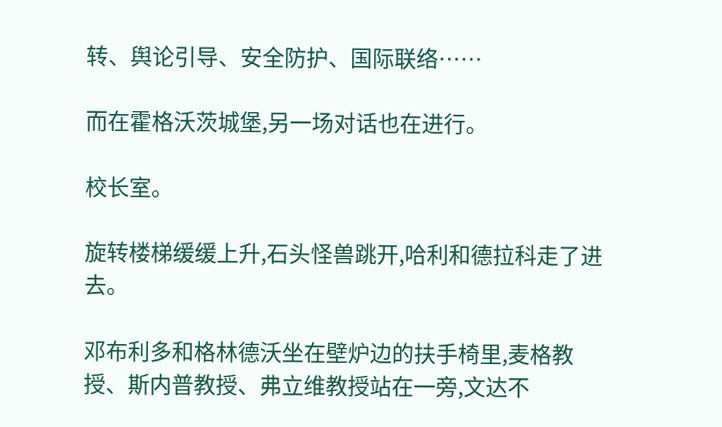转、舆论引导、安全防护、国际联络……

而在霍格沃茨城堡,另一场对话也在进行。

校长室。

旋转楼梯缓缓上升,石头怪兽跳开,哈利和德拉科走了进去。

邓布利多和格林德沃坐在壁炉边的扶手椅里,麦格教授、斯内普教授、弗立维教授站在一旁,文达不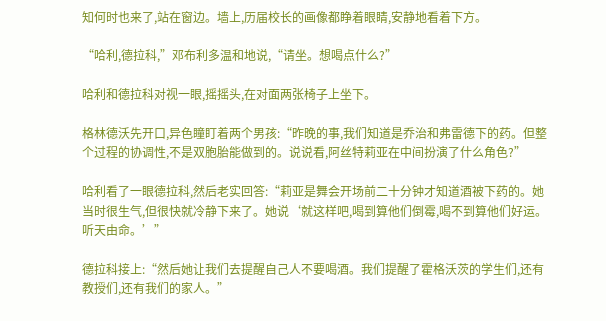知何时也来了,站在窗边。墙上,历届校长的画像都睁着眼睛,安静地看着下方。

“哈利,德拉科,”邓布利多温和地说,“请坐。想喝点什么?”

哈利和德拉科对视一眼,摇摇头,在对面两张椅子上坐下。

格林德沃先开口,异色瞳盯着两个男孩:“昨晚的事,我们知道是乔治和弗雷德下的药。但整个过程的协调性,不是双胞胎能做到的。说说看,阿丝特莉亚在中间扮演了什么角色?”

哈利看了一眼德拉科,然后老实回答:“莉亚是舞会开场前二十分钟才知道酒被下药的。她当时很生气,但很快就冷静下来了。她说‘就这样吧,喝到算他们倒霉,喝不到算他们好运。听天由命。’”

德拉科接上:“然后她让我们去提醒自己人不要喝酒。我们提醒了霍格沃茨的学生们,还有教授们,还有我们的家人。”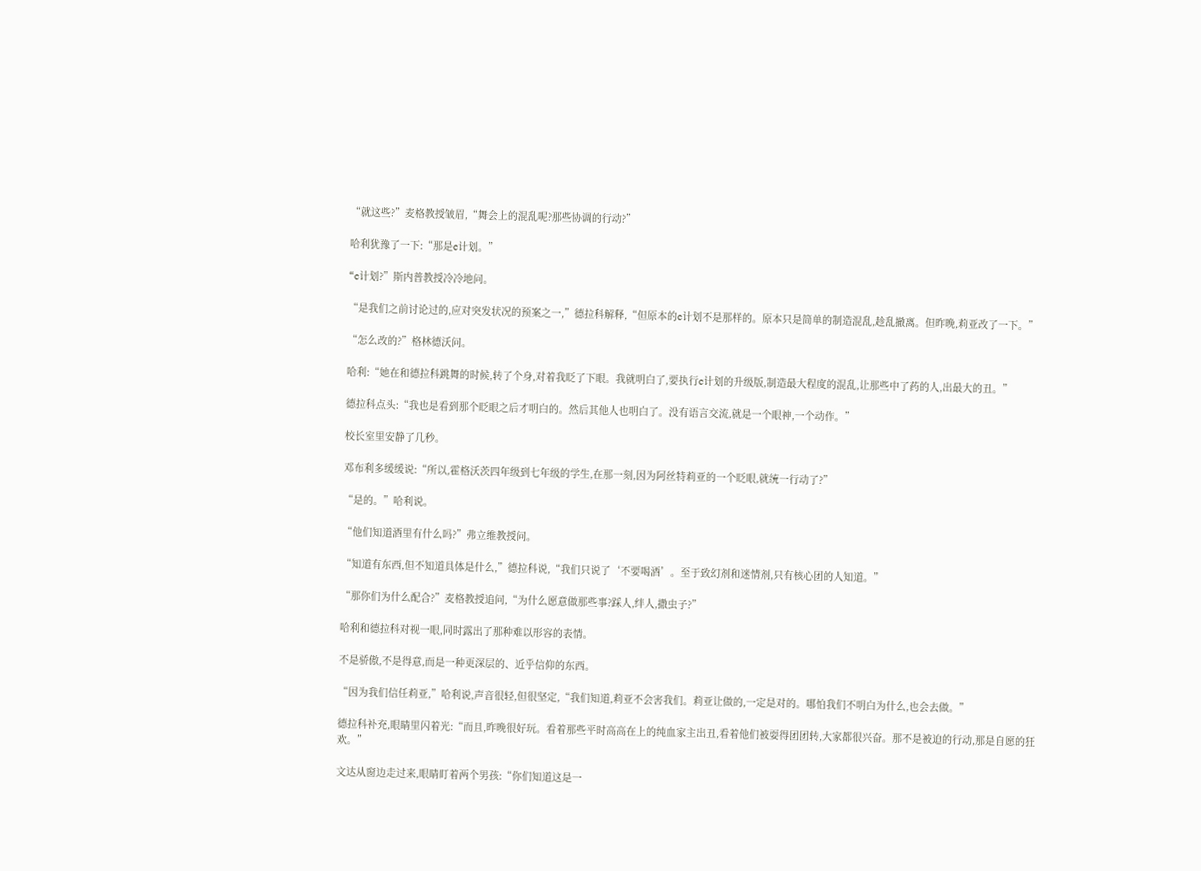“就这些?”麦格教授皱眉,“舞会上的混乱呢?那些协调的行动?”

哈利犹豫了一下:“那是c计划。”

“c计划?”斯内普教授冷冷地问。

“是我们之前讨论过的,应对突发状况的预案之一,”德拉科解释,“但原本的c计划不是那样的。原本只是简单的制造混乱,趁乱撤离。但昨晚,莉亚改了一下。”

“怎么改的?”格林德沃问。

哈利:“她在和德拉科跳舞的时候,转了个身,对着我眨了下眼。我就明白了,要执行c计划的升级版,制造最大程度的混乱,让那些中了药的人,出最大的丑。”

德拉科点头:“我也是看到那个眨眼之后才明白的。然后其他人也明白了。没有语言交流,就是一个眼神,一个动作。”

校长室里安静了几秒。

邓布利多缓缓说:“所以,霍格沃茨四年级到七年级的学生,在那一刻,因为阿丝特莉亚的一个眨眼,就统一行动了?”

“是的。”哈利说。

“他们知道酒里有什么吗?”弗立维教授问。

“知道有东西,但不知道具体是什么,”德拉科说,“我们只说了‘不要喝酒’。至于致幻剂和迷情剂,只有核心团的人知道。”

“那你们为什么配合?”麦格教授追问,“为什么愿意做那些事?踩人,绊人,撒虫子?”

哈利和德拉科对视一眼,同时露出了那种难以形容的表情。

不是骄傲,不是得意,而是一种更深层的、近乎信仰的东西。

“因为我们信任莉亚,”哈利说,声音很轻,但很坚定,“我们知道,莉亚不会害我们。莉亚让做的,一定是对的。哪怕我们不明白为什么,也会去做。”

德拉科补充,眼睛里闪着光:“而且,昨晚很好玩。看着那些平时高高在上的纯血家主出丑,看着他们被耍得团团转,大家都很兴奋。那不是被迫的行动,那是自愿的狂欢。”

文达从窗边走过来,眼睛盯着两个男孩:“你们知道这是一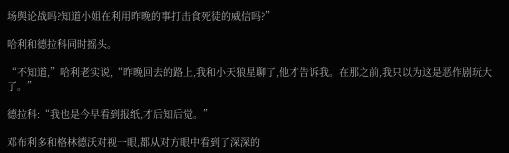场舆论战吗?知道小姐在利用昨晚的事打击食死徒的威信吗?”

哈利和德拉科同时摇头。

“不知道,”哈利老实说,“昨晚回去的路上,我和小天狼星聊了,他才告诉我。在那之前,我只以为这是恶作剧玩大了。”

德拉科:“我也是今早看到报纸,才后知后觉。”

邓布利多和格林德沃对视一眼,都从对方眼中看到了深深的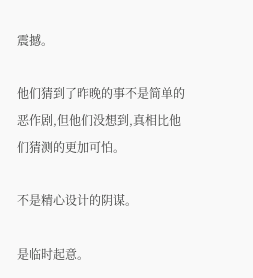震撼。

他们猜到了昨晚的事不是简单的恶作剧,但他们没想到,真相比他们猜测的更加可怕。

不是精心设计的阴谋。

是临时起意。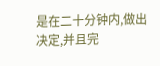是在二十分钟内,做出决定,并且完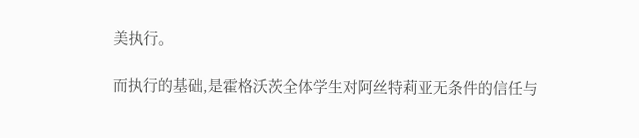美执行。

而执行的基础,是霍格沃茨全体学生对阿丝特莉亚无条件的信任与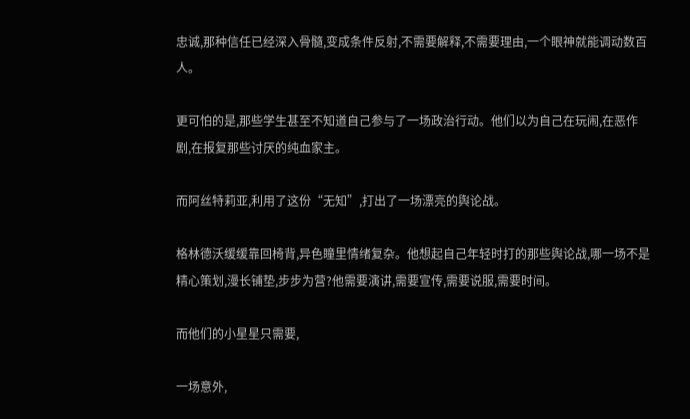忠诚,那种信任已经深入骨髓,变成条件反射,不需要解释,不需要理由,一个眼神就能调动数百人。

更可怕的是,那些学生甚至不知道自己参与了一场政治行动。他们以为自己在玩闹,在恶作剧,在报复那些讨厌的纯血家主。

而阿丝特莉亚,利用了这份“无知”,打出了一场漂亮的舆论战。

格林德沃缓缓靠回椅背,异色瞳里情绪复杂。他想起自己年轻时打的那些舆论战,哪一场不是精心策划,漫长铺垫,步步为营?他需要演讲,需要宣传,需要说服,需要时间。

而他们的小星星只需要,

一场意外,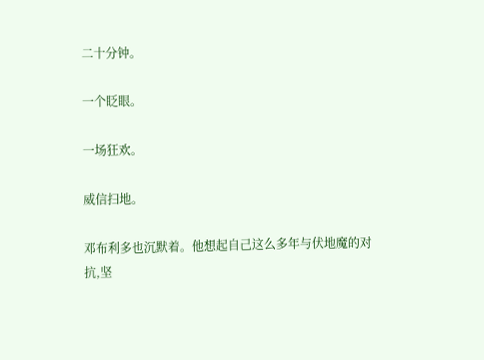二十分钟。

一个眨眼。

一场狂欢。

威信扫地。

邓布利多也沉默着。他想起自己这么多年与伏地魔的对抗,坚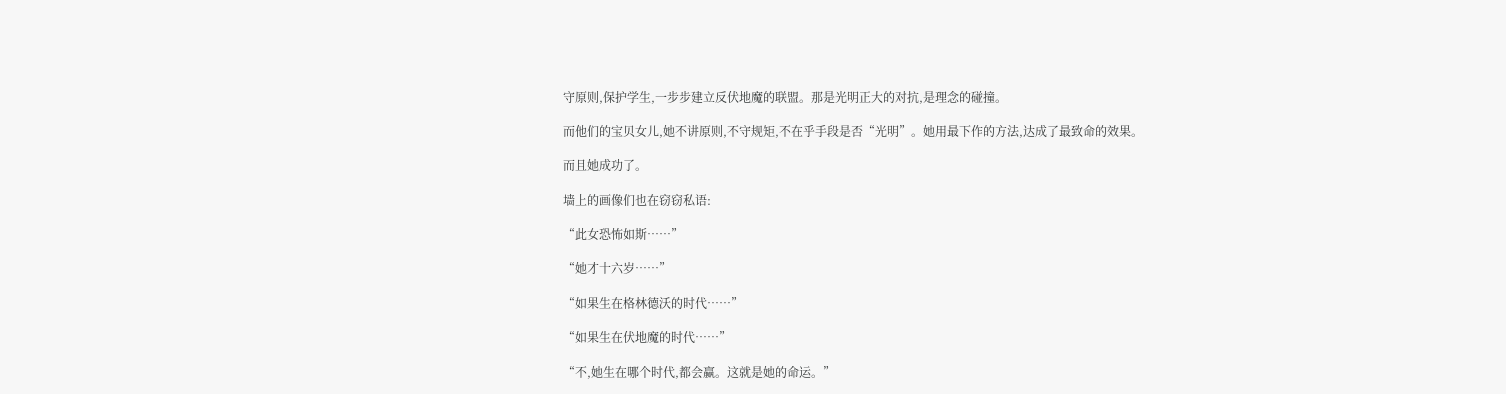守原则,保护学生,一步步建立反伏地魔的联盟。那是光明正大的对抗,是理念的碰撞。

而他们的宝贝女儿,她不讲原则,不守规矩,不在乎手段是否“光明”。她用最下作的方法,达成了最致命的效果。

而且她成功了。

墙上的画像们也在窃窃私语:

“此女恐怖如斯……”

“她才十六岁……”

“如果生在格林德沃的时代……”

“如果生在伏地魔的时代……”

“不,她生在哪个时代,都会赢。这就是她的命运。”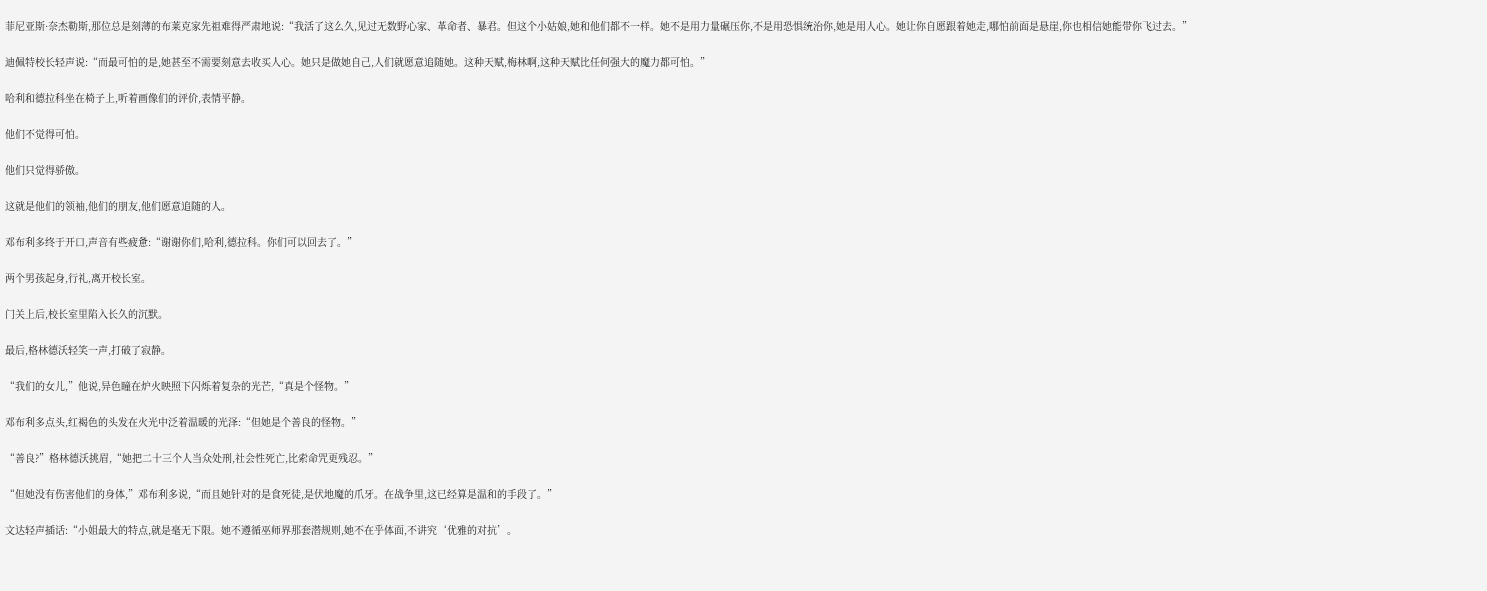菲尼亚斯·奈杰勒斯,那位总是刻薄的布莱克家先祖难得严肃地说:“我活了这么久,见过无数野心家、革命者、暴君。但这个小姑娘,她和他们都不一样。她不是用力量碾压你,不是用恐惧统治你,她是用人心。她让你自愿跟着她走,哪怕前面是悬崖,你也相信她能带你飞过去。”

迪佩特校长轻声说:“而最可怕的是,她甚至不需要刻意去收买人心。她只是做她自己,人们就愿意追随她。这种天赋,梅林啊,这种天赋比任何强大的魔力都可怕。”

哈利和德拉科坐在椅子上,听着画像们的评价,表情平静。

他们不觉得可怕。

他们只觉得骄傲。

这就是他们的领袖,他们的朋友,他们愿意追随的人。

邓布利多终于开口,声音有些疲惫:“谢谢你们,哈利,德拉科。你们可以回去了。”

两个男孩起身,行礼,离开校长室。

门关上后,校长室里陷入长久的沉默。

最后,格林德沃轻笑一声,打破了寂静。

“我们的女儿,”他说,异色瞳在炉火映照下闪烁着复杂的光芒,“真是个怪物。”

邓布利多点头,红褐色的头发在火光中泛着温暖的光泽:“但她是个善良的怪物。”

“善良?”格林德沃挑眉,“她把二十三个人当众处刑,社会性死亡,比索命咒更残忍。”

“但她没有伤害他们的身体,”邓布利多说,“而且她针对的是食死徒,是伏地魔的爪牙。在战争里,这已经算是温和的手段了。”

文达轻声插话:“小姐最大的特点,就是毫无下限。她不遵循巫师界那套潜规则,她不在乎体面,不讲究‘优雅的对抗’。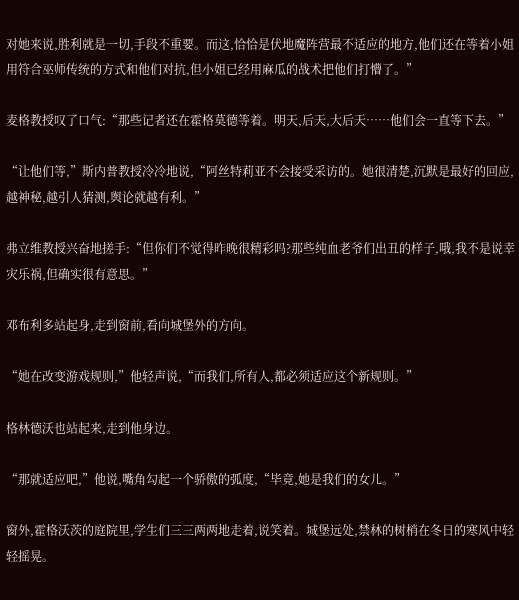对她来说,胜利就是一切,手段不重要。而这,恰恰是伏地魔阵营最不适应的地方,他们还在等着小姐用符合巫师传统的方式和他们对抗,但小姐已经用麻瓜的战术把他们打懵了。”

麦格教授叹了口气:“那些记者还在霍格莫德等着。明天,后天,大后天……他们会一直等下去。”

“让他们等,”斯内普教授冷冷地说,“阿丝特莉亚不会接受采访的。她很清楚,沉默是最好的回应,越神秘,越引人猜测,舆论就越有利。”

弗立维教授兴奋地搓手:“但你们不觉得昨晚很精彩吗?那些纯血老爷们出丑的样子,哦,我不是说幸灾乐祸,但确实很有意思。”

邓布利多站起身,走到窗前,看向城堡外的方向。

“她在改变游戏规则,”他轻声说,“而我们,所有人,都必须适应这个新规则。”

格林德沃也站起来,走到他身边。

“那就适应吧,”他说,嘴角勾起一个骄傲的弧度,“毕竟,她是我们的女儿。”

窗外,霍格沃茨的庭院里,学生们三三两两地走着,说笑着。城堡远处,禁林的树梢在冬日的寒风中轻轻摇晃。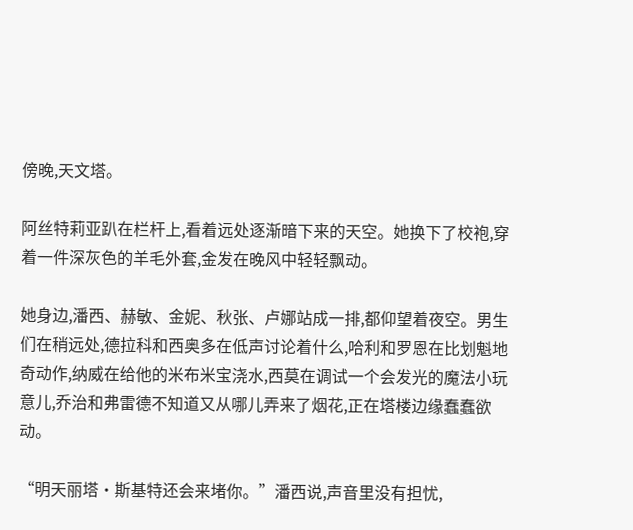傍晚,天文塔。

阿丝特莉亚趴在栏杆上,看着远处逐渐暗下来的天空。她换下了校袍,穿着一件深灰色的羊毛外套,金发在晚风中轻轻飘动。

她身边,潘西、赫敏、金妮、秋张、卢娜站成一排,都仰望着夜空。男生们在稍远处,德拉科和西奥多在低声讨论着什么,哈利和罗恩在比划魁地奇动作,纳威在给他的米布米宝浇水,西莫在调试一个会发光的魔法小玩意儿,乔治和弗雷德不知道又从哪儿弄来了烟花,正在塔楼边缘蠢蠢欲动。

“明天丽塔·斯基特还会来堵你。”潘西说,声音里没有担忧,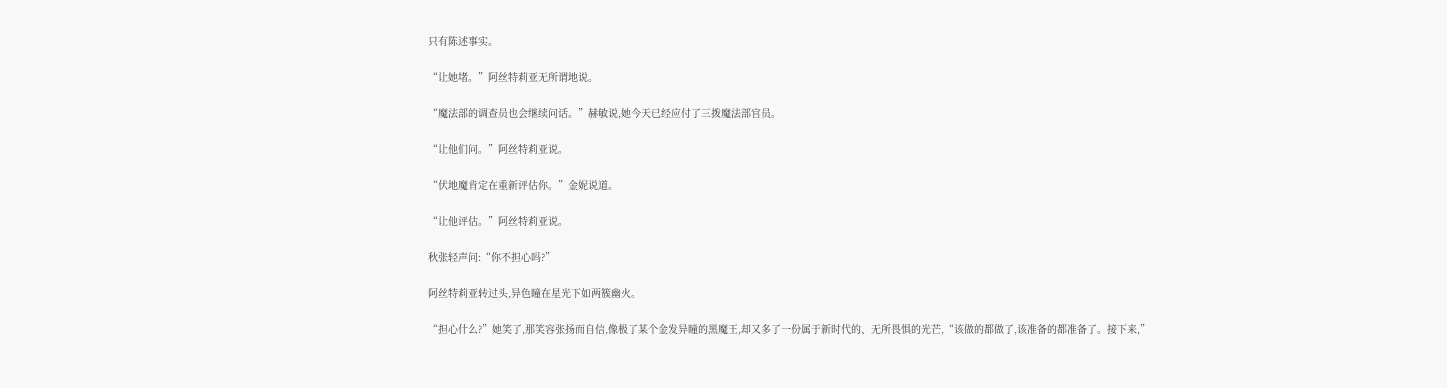只有陈述事实。

“让她堵。”阿丝特莉亚无所谓地说。

“魔法部的调查员也会继续问话。”赫敏说,她今天已经应付了三拨魔法部官员。

“让他们问。”阿丝特莉亚说。

“伏地魔肯定在重新评估你。”金妮说道。

“让他评估。”阿丝特莉亚说。

秋张轻声问:“你不担心吗?”

阿丝特莉亚转过头,异色瞳在星光下如两簇幽火。

“担心什么?”她笑了,那笑容张扬而自信,像极了某个金发异瞳的黑魔王,却又多了一份属于新时代的、无所畏惧的光芒,“该做的都做了,该准备的都准备了。接下来,”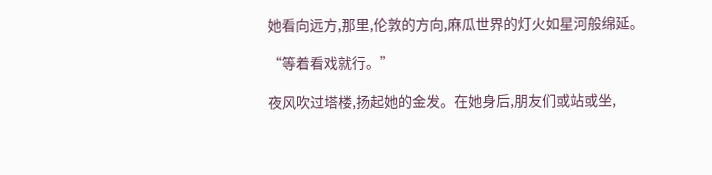她看向远方,那里,伦敦的方向,麻瓜世界的灯火如星河般绵延。

“等着看戏就行。”

夜风吹过塔楼,扬起她的金发。在她身后,朋友们或站或坐,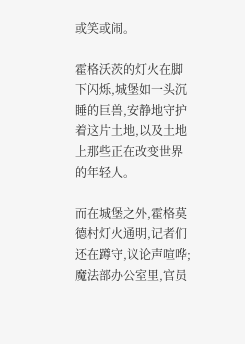或笑或闹。

霍格沃茨的灯火在脚下闪烁,城堡如一头沉睡的巨兽,安静地守护着这片土地,以及土地上那些正在改变世界的年轻人。

而在城堡之外,霍格莫德村灯火通明,记者们还在蹲守,议论声喧哗;魔法部办公室里,官员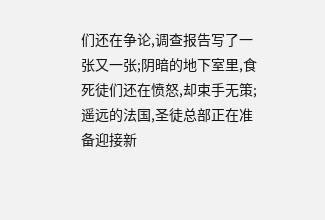们还在争论,调查报告写了一张又一张;阴暗的地下室里,食死徒们还在愤怒,却束手无策;遥远的法国,圣徒总部正在准备迎接新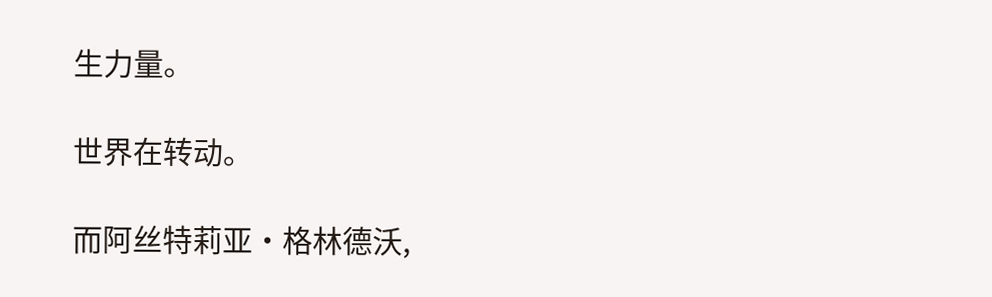生力量。

世界在转动。

而阿丝特莉亚·格林德沃,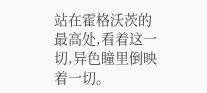站在霍格沃茨的最高处,看着这一切,异色瞳里倒映着一切。